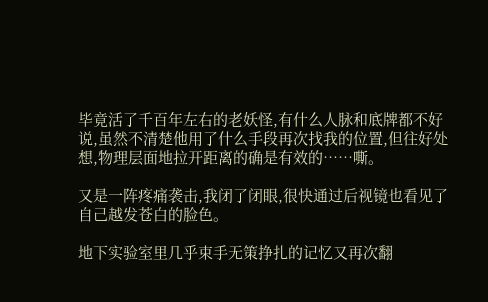毕竟活了千百年左右的老妖怪,有什么人脉和底牌都不好说,虽然不清楚他用了什么手段再次找我的位置,但往好处想,物理层面地拉开距离的确是有效的……嘶。

又是一阵疼痛袭击,我闭了闭眼,很快通过后视镜也看见了自己越发苍白的脸色。

地下实验室里几乎束手无策挣扎的记忆又再次翻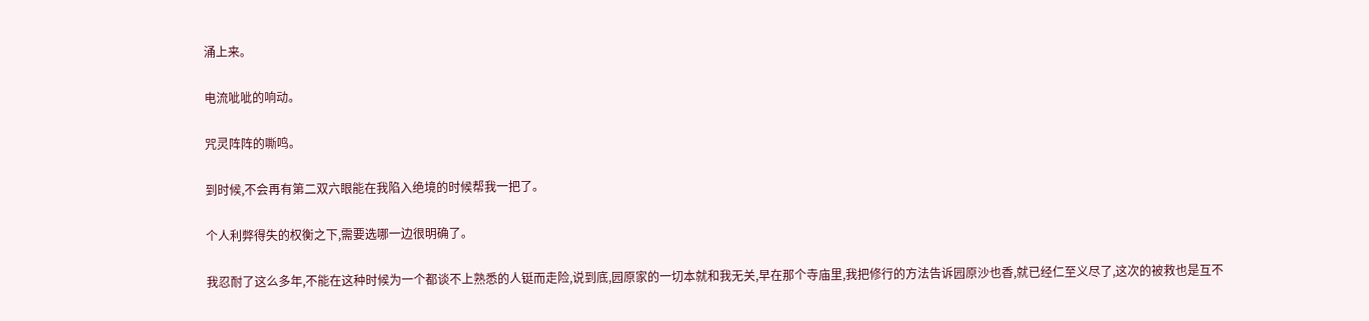涌上来。

电流呲呲的响动。

咒灵阵阵的嘶鸣。

到时候,不会再有第二双六眼能在我陷入绝境的时候帮我一把了。

个人利弊得失的权衡之下,需要选哪一边很明确了。

我忍耐了这么多年,不能在这种时候为一个都谈不上熟悉的人铤而走险,说到底,园原家的一切本就和我无关,早在那个寺庙里,我把修行的方法告诉园原沙也香,就已经仁至义尽了,这次的被救也是互不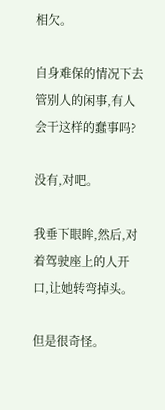相欠。

自身难保的情况下去管别人的闲事,有人会干这样的蠢事吗?

没有,对吧。

我垂下眼眸,然后,对着驾驶座上的人开口,让她转弯掉头。

但是很奇怪。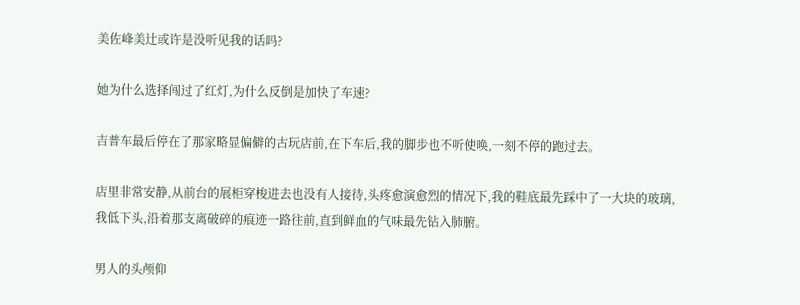美佐峰美辻或许是没听见我的话吗?

她为什么选择闯过了红灯,为什么反倒是加快了车速?

吉普车最后停在了那家略显偏僻的古玩店前,在下车后,我的脚步也不听使唤,一刻不停的跑过去。

店里非常安静,从前台的展柜穿梭进去也没有人接待,头疼愈演愈烈的情况下,我的鞋底最先踩中了一大块的玻璃,我低下头,沿着那支离破碎的痕迹一路往前,直到鲜血的气味最先钻入肺腑。

男人的头颅仰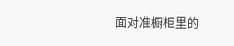面对准橱柜里的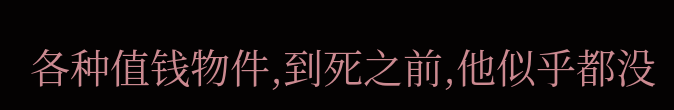各种值钱物件,到死之前,他似乎都没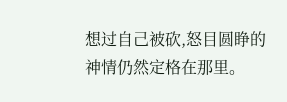想过自己被砍,怒目圆睁的神情仍然定格在那里。